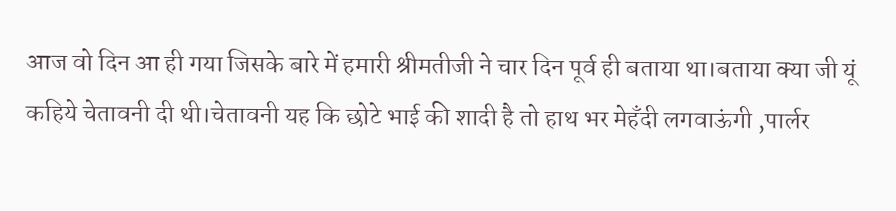आज वो दिन आ ही गया जिसके बारे में हमारी श्रीमतीजी ने चार दिन पूर्व ही बताया था।बताया क्या जी यूं कहिये चेतावनी दी थी।चेतावनी यह कि छोटे भाई की शादी है तो हाथ भर मेहँदी लगवाऊंगी ,पार्लर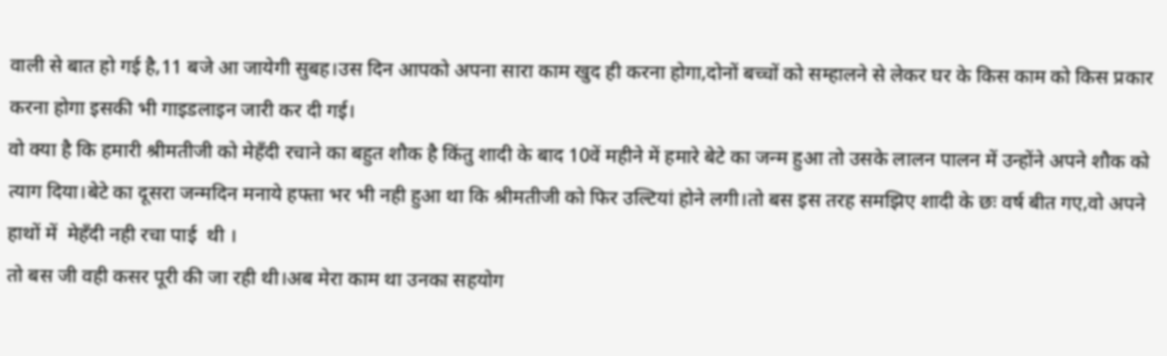वाली से बात हो गई है,11 बजे आ जायेगी सुबह।उस दिन आपको अपना सारा काम खुद ही करना होगा,दोनों बच्चों को सम्हालने से लेकर घर के किस काम को किस प्रकार करना होगा इसकी भी गाइडलाइन जारी कर दी गई।
वो क्या है कि हमारी श्रीमतीजी को मेहँदी रचाने का बहुत शौक है किंतु शादी के बाद 10वें महीने में हमारे बेटे का जन्म हुआ तो उसके लालन पालन में उन्होंने अपने शौक को त्याग दिया।बेटे का दूसरा जन्मदिन मनाये हफ्ता भर भी नही हुआ था कि श्रीमतीजी को फिर उल्टियां होने लगी।तो बस इस तरह समझिए शादी के छः वर्ष बीत गए,वो अपने हाथों में  मेहँदी नही रचा पाई  थी ।
तो बस जी वही कसर पूरी की जा रही थी।अब मेरा काम था उनका सहयोग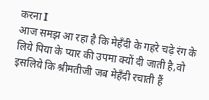करना I
आज समझ आ रहा है कि मेहँदी के गहरे चढ़े रंग के लिये पिया के प्यार की उपमा क्यों दी जाती है,वो इसलिये कि श्रीमतीजी जब मेहँदी रचाती हैं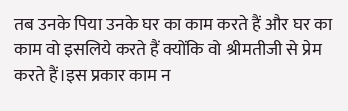तब उनके पिया उनके घर का काम करते हैं और घर का काम वो इसलिये करते हैं क्योंकि वो श्रीमतीजी से प्रेम करते हैं।इस प्रकार काम न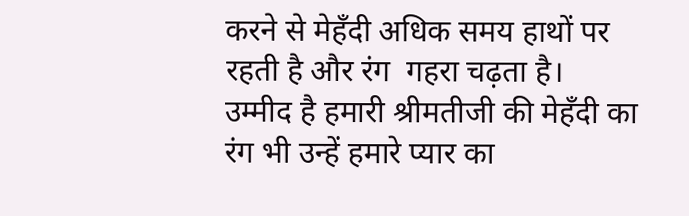करने से मेहँदी अधिक समय हाथों पर रहती है और रंग  गहरा चढ़ता है।
उम्मीद है हमारी श्रीमतीजी की मेहँदी का रंग भी उन्हें हमारे प्यार का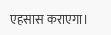एहसास कराएगा।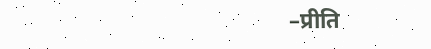–प्रीति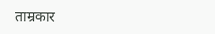ताम्रकार